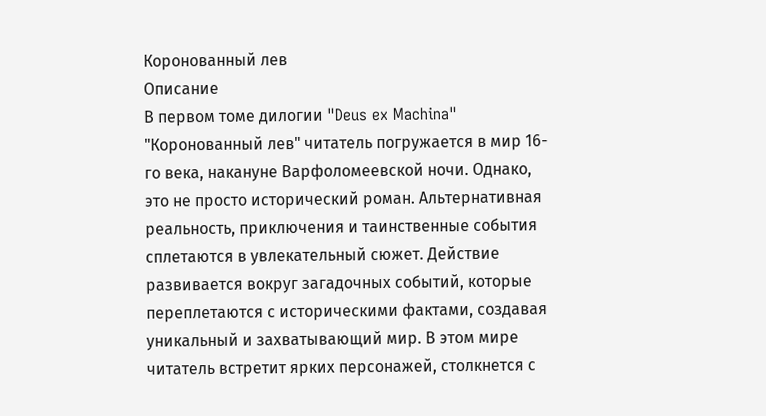Коронованный лев
Описание
В первом томе дилогии "Deus ex Machina" "Коронованный лев" читатель погружается в мир 16-го века, накануне Варфоломеевской ночи. Однако, это не просто исторический роман. Альтернативная реальность, приключения и таинственные события сплетаются в увлекательный сюжет. Действие развивается вокруг загадочных событий, которые переплетаются с историческими фактами, создавая уникальный и захватывающий мир. В этом мире читатель встретит ярких персонажей, столкнется с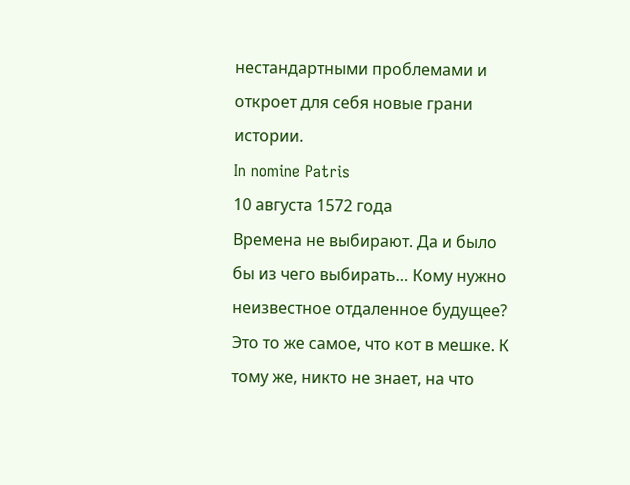нестандартными проблемами и откроет для себя новые грани истории.
In nomine Patris
10 августа 1572 года
Времена не выбирают. Да и было бы из чего выбирать… Кому нужно неизвестное отдаленное будущее? Это то же самое, что кот в мешке. К тому же, никто не знает, на что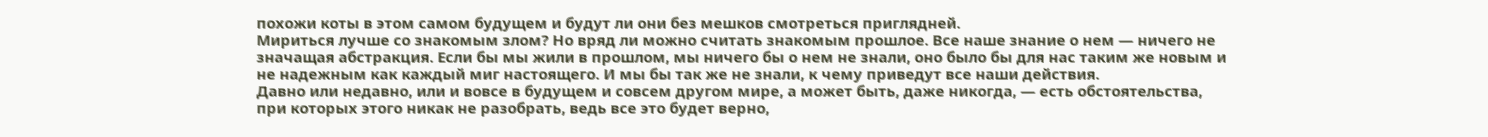похожи коты в этом самом будущем и будут ли они без мешков смотреться приглядней.
Мириться лучше со знакомым злом? Но вряд ли можно считать знакомым прошлое. Все наше знание о нем — ничего не значащая абстракция. Если бы мы жили в прошлом, мы ничего бы о нем не знали, оно было бы для нас таким же новым и не надежным как каждый миг настоящего. И мы бы так же не знали, к чему приведут все наши действия.
Давно или недавно, или и вовсе в будущем и совсем другом мире, а может быть, даже никогда, — есть обстоятельства, при которых этого никак не разобрать, ведь все это будет верно,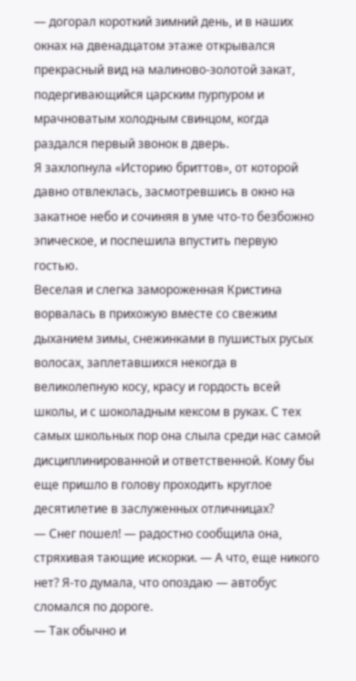— догорал короткий зимний день, и в наших окнах на двенадцатом этаже открывался прекрасный вид на малиново-золотой закат, подергивающийся царским пурпуром и мрачноватым холодным свинцом, когда раздался первый звонок в дверь.
Я захлопнула «Историю бриттов», от которой давно отвлеклась, засмотревшись в окно на закатное небо и сочиняя в уме что-то безбожно эпическое, и поспешила впустить первую гостью.
Веселая и слегка замороженная Кристина ворвалась в прихожую вместе со свежим дыханием зимы, снежинками в пушистых русых волосах, заплетавшихся некогда в великолепную косу, красу и гордость всей школы, и с шоколадным кексом в руках. С тех самых школьных пор она слыла среди нас самой дисциплинированной и ответственной. Кому бы еще пришло в голову проходить круглое десятилетие в заслуженных отличницах?
— Снег пошел! — радостно сообщила она, стряхивая тающие искорки. — А что, еще никого нет? Я-то думала, что опоздаю — автобус сломался по дороге.
— Так обычно и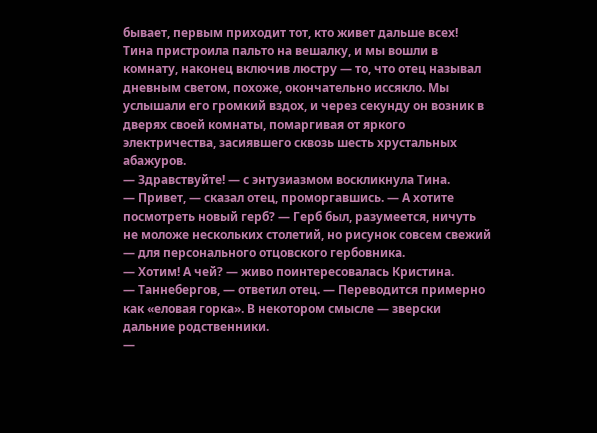бывает, первым приходит тот, кто живет дальше всех!
Тина пристроила пальто на вешалку, и мы вошли в комнату, наконец включив люстру — то, что отец называл дневным светом, похоже, окончательно иссякло. Мы услышали его громкий вздох, и через секунду он возник в дверях своей комнаты, помаргивая от яркого электричества, засиявшего сквозь шесть хрустальных абажуров.
— Здравствуйте! — с энтузиазмом воскликнула Тина.
— Привет, — сказал отец, проморгавшись. — А хотите посмотреть новый герб? — Герб был, разумеется, ничуть не моложе нескольких столетий, но рисунок совсем свежий — для персонального отцовского гербовника.
— Хотим! А чей? — живо поинтересовалась Кристина.
— Таннебергов, — ответил отец. — Переводится примерно как «еловая горка». В некотором смысле — зверски дальние родственники.
—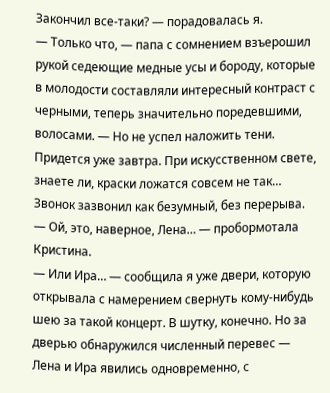Закончил все-таки? — порадовалась я.
— Только что, — папа с сомнением взъерошил рукой седеющие медные усы и бороду, которые в молодости составляли интересный контраст с черными, теперь значительно поредевшими, волосами. — Но не успел наложить тени. Придется уже завтра. При искусственном свете, знаете ли, краски ложатся совсем не так…
Звонок зазвонил как безумный, без перерыва.
— Ой, это, наверное, Лена… — пробормотала Кристина.
— Или Ира… — сообщила я уже двери, которую открывала с намерением свернуть кому-нибудь шею за такой концерт. В шутку, конечно. Но за дверью обнаружился численный перевес — Лена и Ира явились одновременно, с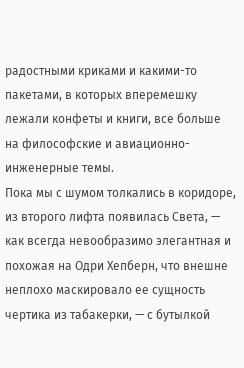радостными криками и какими-то пакетами, в которых вперемешку лежали конфеты и книги, все больше на философские и авиационно-инженерные темы.
Пока мы с шумом толкались в коридоре, из второго лифта появилась Света, — как всегда невообразимо элегантная и похожая на Одри Хепберн, что внешне неплохо маскировало ее сущность чертика из табакерки, — с бутылкой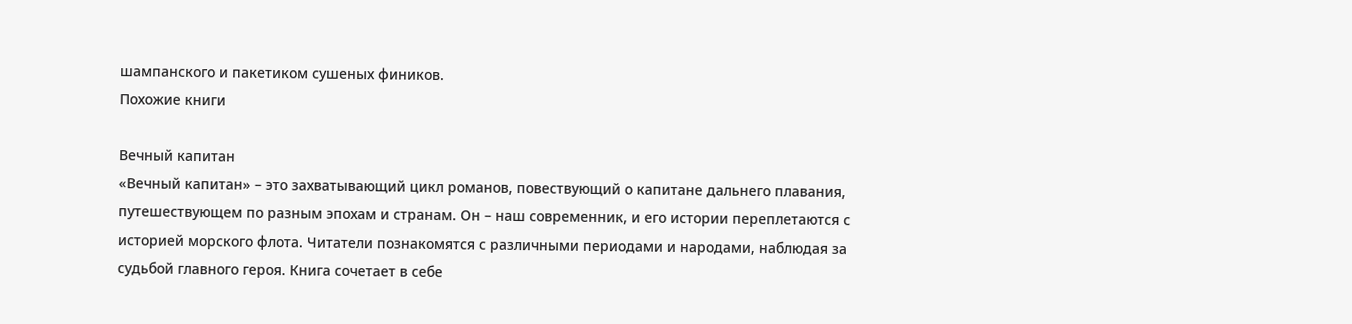шампанского и пакетиком сушеных фиников.
Похожие книги

Вечный капитан
«Вечный капитан» – это захватывающий цикл романов, повествующий о капитане дальнего плавания, путешествующем по разным эпохам и странам. Он – наш современник, и его истории переплетаются с историей морского флота. Читатели познакомятся с различными периодами и народами, наблюдая за судьбой главного героя. Книга сочетает в себе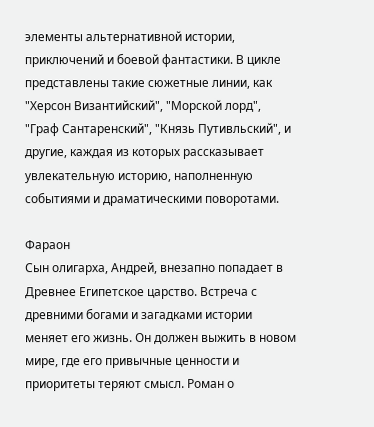элементы альтернативной истории, приключений и боевой фантастики. В цикле представлены такие сюжетные линии, как "Херсон Византийский", "Морской лорд", "Граф Сантаренский", "Князь Путивльский", и другие, каждая из которых рассказывает увлекательную историю, наполненную событиями и драматическими поворотами.

Фараон
Сын олигарха, Андрей, внезапно попадает в Древнее Египетское царство. Встреча с древними богами и загадками истории меняет его жизнь. Он должен выжить в новом мире, где его привычные ценности и приоритеты теряют смысл. Роман о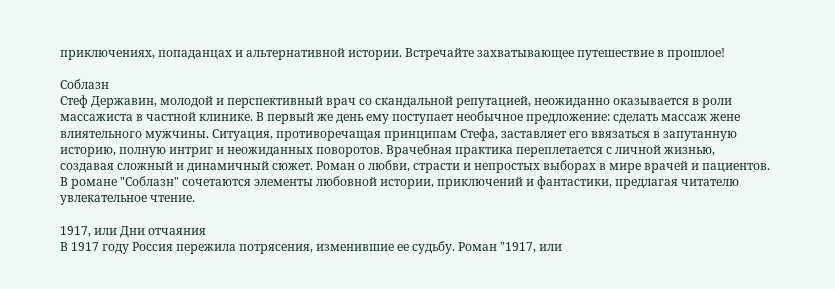приключениях, попаданцах и альтернативной истории. Встречайте захватывающее путешествие в прошлое!

Соблазн
Стеф Державин, молодой и перспективный врач со скандальной репутацией, неожиданно оказывается в роли массажиста в частной клинике. В первый же день ему поступает необычное предложение: сделать массаж жене влиятельного мужчины. Ситуация, противоречащая принципам Стефа, заставляет его ввязаться в запутанную историю, полную интриг и неожиданных поворотов. Врачебная практика переплетается с личной жизнью, создавая сложный и динамичный сюжет. Роман о любви, страсти и непростых выборах в мире врачей и пациентов. В романе "Соблазн" сочетаются элементы любовной истории, приключений и фантастики, предлагая читателю увлекательное чтение.

1917, или Дни отчаяния
В 1917 году Россия пережила потрясения, изменившие ее судьбу. Роман "1917, или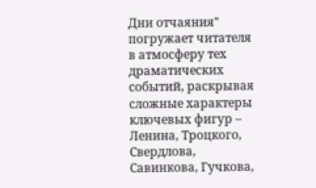Дни отчаяния" погружает читателя в атмосферу тех драматических событий, раскрывая сложные характеры ключевых фигур – Ленина, Троцкого, Свердлова, Савинкова, Гучкова,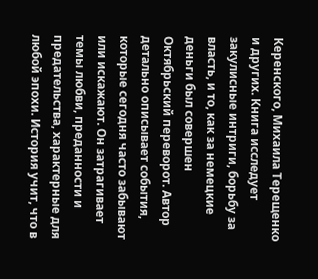Керенского, Михаила Терещенко и других. Книга исследует закулисные интриги, борьбу за власть, и то, как за немецкие деньги был совершен Октябрьский переворот. Автор детально описывает события, которые сегодня часто забывают или искажают. Он затрагивает темы любви, преданности и предательства, характерные для любой эпохи. История учит, что в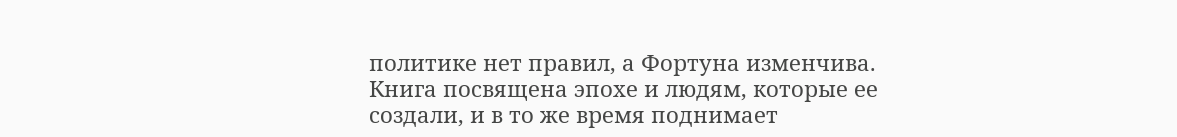политике нет правил, а Фортуна изменчива. Книга посвящена эпохе и людям, которые ее создали, и в то же время поднимает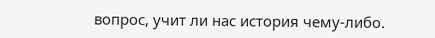вопрос, учит ли нас история чему-либо.